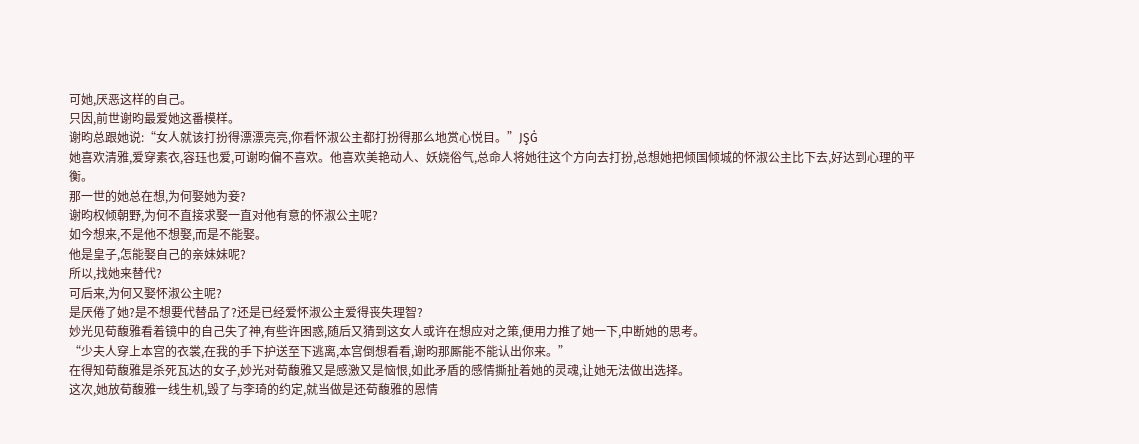可她,厌恶这样的自己。
只因,前世谢昀最爱她这番模样。
谢昀总跟她说:“女人就该打扮得漂漂亮亮,你看怀淑公主都打扮得那么地赏心悦目。”JŞĠ
她喜欢清雅,爱穿素衣,容珏也爱,可谢昀偏不喜欢。他喜欢美艳动人、妖娆俗气,总命人将她往这个方向去打扮,总想她把倾国倾城的怀淑公主比下去,好达到心理的平衡。
那一世的她总在想,为何娶她为妾?
谢昀权倾朝野,为何不直接求娶一直对他有意的怀淑公主呢?
如今想来,不是他不想娶,而是不能娶。
他是皇子,怎能娶自己的亲妹妹呢?
所以,找她来替代?
可后来,为何又娶怀淑公主呢?
是厌倦了她?是不想要代替品了?还是已经爱怀淑公主爱得丧失理智?
妙光见荀馥雅看着镜中的自己失了神,有些许困惑,随后又猜到这女人或许在想应对之策,便用力推了她一下,中断她的思考。
“少夫人穿上本宫的衣裳,在我的手下护送至下逃离,本宫倒想看看,谢昀那厮能不能认出你来。”
在得知荀馥雅是杀死瓦达的女子,妙光对荀馥雅又是感激又是恼恨,如此矛盾的感情撕扯着她的灵魂,让她无法做出选择。
这次,她放荀馥雅一线生机,毁了与李琦的约定,就当做是还荀馥雅的恩情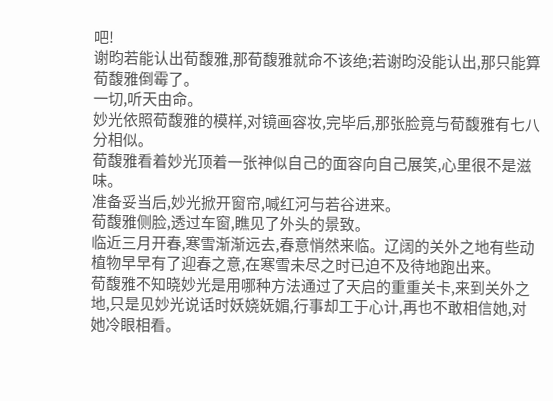吧!
谢昀若能认出荀馥雅,那荀馥雅就命不该绝;若谢昀没能认出,那只能算荀馥雅倒霉了。
一切,听天由命。
妙光依照荀馥雅的模样,对镜画容妆,完毕后,那张脸竟与荀馥雅有七八分相似。
荀馥雅看着妙光顶着一张神似自己的面容向自己展笑,心里很不是滋味。
准备妥当后,妙光掀开窗帘,喊红河与若谷进来。
荀馥雅侧脸,透过车窗,瞧见了外头的景致。
临近三月开春,寒雪渐渐远去,春意悄然来临。辽阔的关外之地有些动植物早早有了迎春之意,在寒雪未尽之时已迫不及待地跑出来。
荀馥雅不知晓妙光是用哪种方法通过了天启的重重关卡,来到关外之地,只是见妙光说话时妖娆妩媚,行事却工于心计,再也不敢相信她,对她冷眼相看。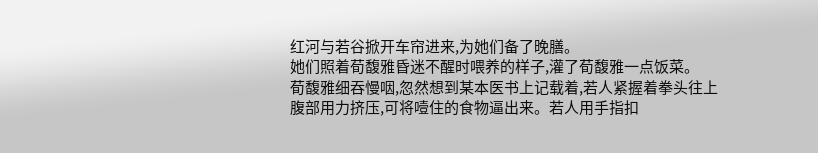红河与若谷掀开车帘进来,为她们备了晚膳。
她们照着荀馥雅昏迷不醒时喂养的样子,灌了荀馥雅一点饭菜。
荀馥雅细吞慢咽,忽然想到某本医书上记载着,若人紧握着拳头往上腹部用力挤压,可将噎住的食物逼出来。若人用手指扣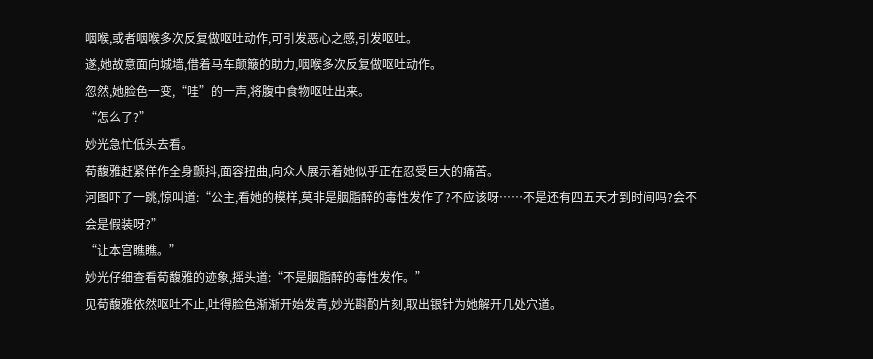咽喉,或者咽喉多次反复做呕吐动作,可引发恶心之感,引发呕吐。
遂,她故意面向城墙,借着马车颠簸的助力,咽喉多次反复做呕吐动作。
忽然,她脸色一变,“哇”的一声,将腹中食物呕吐出来。
“怎么了?”
妙光急忙低头去看。
荀馥雅赶紧佯作全身颤抖,面容扭曲,向众人展示着她似乎正在忍受巨大的痛苦。
河图吓了一跳,惊叫道:“公主,看她的模样,莫非是胭脂醉的毒性发作了?不应该呀……不是还有四五天才到时间吗?会不会是假装呀?”
“让本宫瞧瞧。”
妙光仔细查看荀馥雅的迹象,摇头道:“不是胭脂醉的毒性发作。”
见荀馥雅依然呕吐不止,吐得脸色渐渐开始发青,妙光斟酌片刻,取出银针为她解开几处穴道。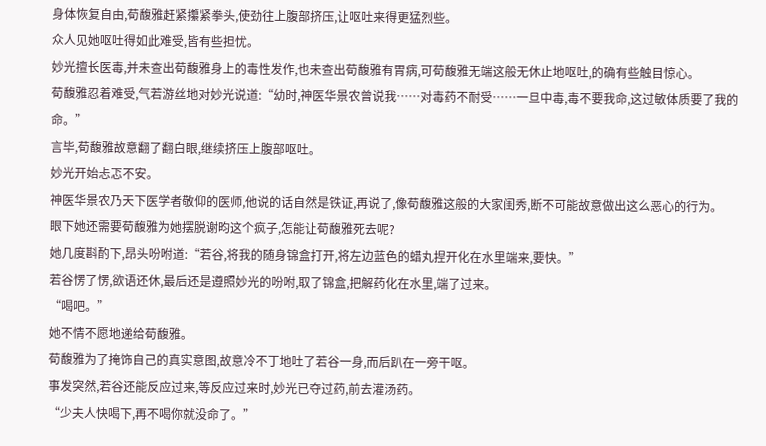身体恢复自由,荀馥雅赶紧攥紧拳头,使劲往上腹部挤压,让呕吐来得更猛烈些。
众人见她呕吐得如此难受,皆有些担忧。
妙光擅长医毒,并未查出荀馥雅身上的毒性发作,也未查出荀馥雅有胃病,可荀馥雅无端这般无休止地呕吐,的确有些触目惊心。
荀馥雅忍着难受,气若游丝地对妙光说道:“幼时,神医华景农曾说我……对毒药不耐受……一旦中毒,毒不要我命,这过敏体质要了我的命。”
言毕,荀馥雅故意翻了翻白眼,继续挤压上腹部呕吐。
妙光开始忐忑不安。
神医华景农乃天下医学者敬仰的医师,他说的话自然是铁证,再说了,像荀馥雅这般的大家闺秀,断不可能故意做出这么恶心的行为。
眼下她还需要荀馥雅为她摆脱谢昀这个疯子,怎能让荀馥雅死去呢?
她几度斟酌下,昂头吩咐道:“若谷,将我的随身锦盒打开,将左边蓝色的蜡丸捏开化在水里端来,要快。”
若谷愣了愣,欲语还休,最后还是遵照妙光的吩咐,取了锦盒,把解药化在水里,端了过来。
“喝吧。”
她不情不愿地递给荀馥雅。
荀馥雅为了掩饰自己的真实意图,故意冷不丁地吐了若谷一身,而后趴在一旁干呕。
事发突然,若谷还能反应过来,等反应过来时,妙光已夺过药,前去灌汤药。
“少夫人快喝下,再不喝你就没命了。”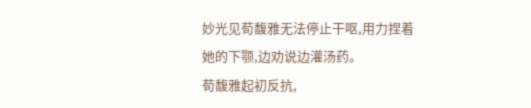妙光见荀馥雅无法停止干呕,用力捏着她的下颚,边劝说边灌汤药。
荀馥雅起初反抗,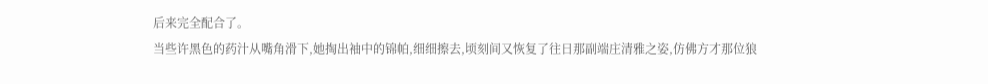后来完全配合了。
当些许黑色的药汁从嘴角滑下,她掏出袖中的锦帕,细细擦去,顷刻间又恢复了往日那副端庄清雅之姿,仿佛方才那位狼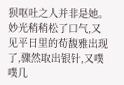狈呕吐之人并非是她。
妙光稍稍松了口气,又见平日里的荀馥雅出现了,骤然取出银针,又噗噗几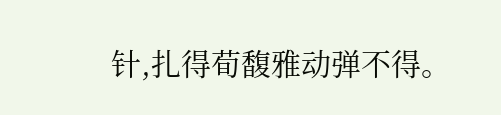针,扎得荀馥雅动弹不得。